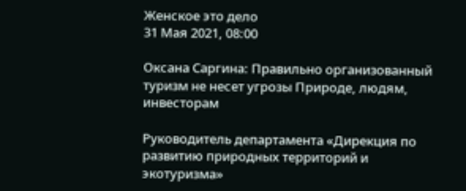Женское это дело
31 Мая 2021, 08:00

Оксана Саргина: Правильно организованный туризм не несет угрозы Природе, людям, инвесторам

Руководитель департамента «Дирекция по развитию природных территорий и экотуризма»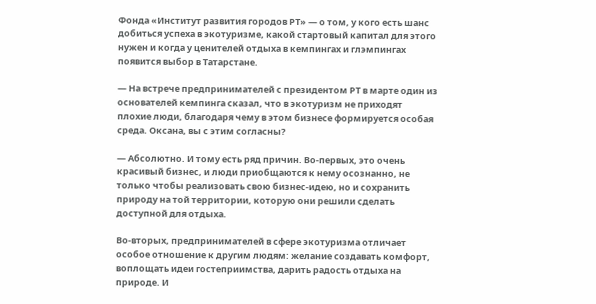Фонда «Институт развития городов РТ» — о том, у кого есть шанс добиться успеха в экотуризме, какой стартовый капитал для этого нужен и когда у ценителей отдыха в кемпингах и глэмпингах появится выбор в Татарстане.

— На встрече предпринимателей с президентом РТ в марте один из основателей кемпинга сказал, что в экотуризм не приходят плохие люди, благодаря чему в этом бизнесе формируется особая среда. Оксана, вы с этим согласны?

— Абсолютно. И тому есть ряд причин. Во-первых, это очень красивый бизнес, и люди приобщаются к нему осознанно, не только чтобы реализовать свою бизнес-идею, но и сохранить природу на той территории, которую они решили сделать доступной для отдыха.

Во-вторых, предпринимателей в сфере экотуризма отличает особое отношение к другим людям: желание создавать комфорт, воплощать идеи гостеприимства, дарить радость отдыха на природе. И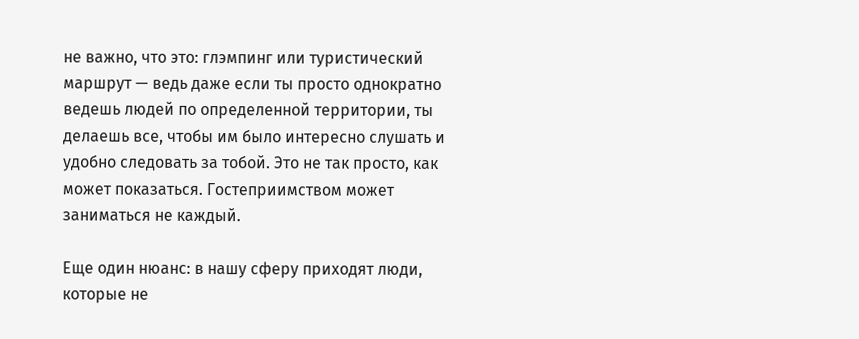не важно, что это: глэмпинг или туристический маршрут — ведь даже если ты просто однократно ведешь людей по определенной территории, ты делаешь все, чтобы им было интересно слушать и удобно следовать за тобой. Это не так просто, как может показаться. Гостеприимством может заниматься не каждый.

Еще один нюанс: в нашу сферу приходят люди, которые не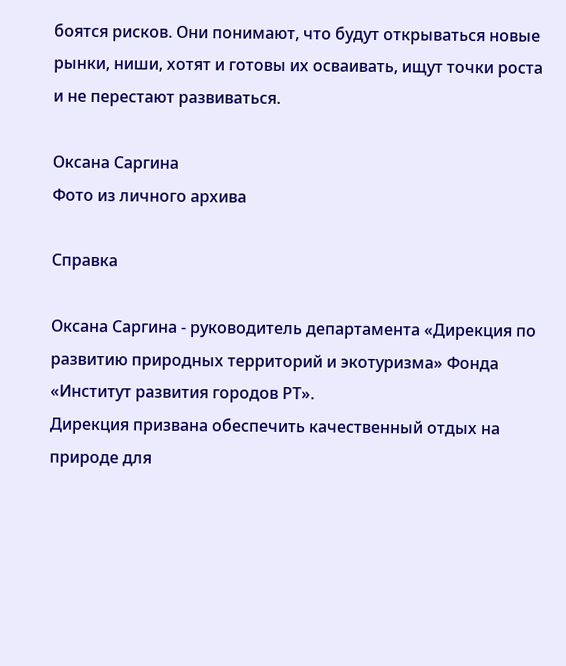боятся рисков. Они понимают, что будут открываться новые рынки, ниши, хотят и готовы их осваивать, ищут точки роста и не перестают развиваться.

Оксана Саргина
Фото из личного архива

Справка

Оксана Саргина - руководитель департамента «Дирекция по развитию природных территорий и экотуризма» Фонда «Институт развития городов РТ».
Дирекция призвана обеспечить качественный отдых на природе для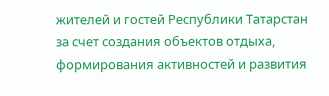жителей и гостей Республики Татарстан за счет создания объектов отдыха, формирования активностей и развития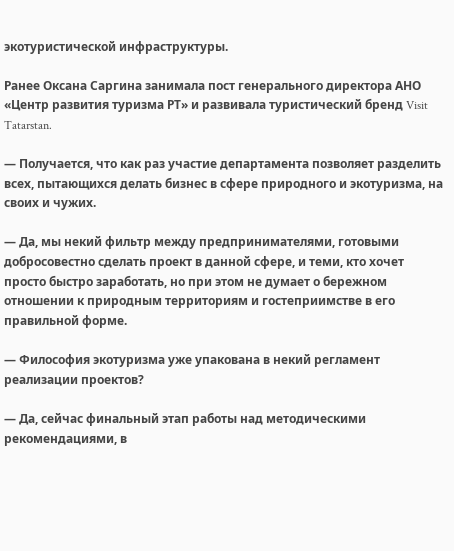экотуристической инфраструктуры.

Ранее Оксана Саргина занимала пост генерального директора АНО «Центр развития туризма РТ» и развивала туристический бренд Visit Tatarstan.

— Получается, что как раз участие департамента позволяет разделить всех, пытающихся делать бизнес в сфере природного и экотуризма, на своих и чужих.

— Да, мы некий фильтр между предпринимателями, готовыми добросовестно сделать проект в данной сфере, и теми, кто хочет просто быстро заработать, но при этом не думает о бережном отношении к природным территориям и гостеприимстве в его правильной форме.

— Философия экотуризма уже упакована в некий регламент реализации проектов?

— Да, сейчас финальный этап работы над методическими рекомендациями, в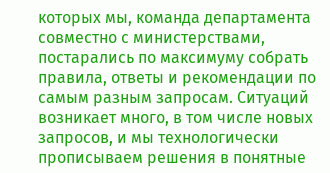которых мы, команда департамента совместно с министерствами, постарались по максимуму собрать правила, ответы и рекомендации по самым разным запросам. Ситуаций возникает много, в том числе новых запросов, и мы технологически прописываем решения в понятные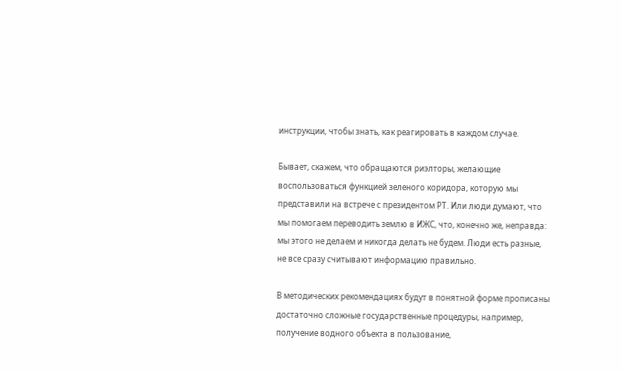инструкции, чтобы знать, как реагировать в каждом случае.

Бывает, скажем, что обращаются риэлторы, желающие воспользоваться функцией зеленого коридора, которую мы представили на встрече с президентом РТ. Или люди думают, что мы помогаем переводить землю в ИЖС, что, конечно же, неправда: мы этого не делаем и никогда делать не будем. Люди есть разные, не все сразу считывают информацию правильно.

В методических рекомендациях будут в понятной форме прописаны достаточно сложные государственные процедуры, например, получение водного объекта в пользование,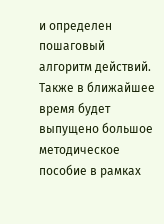и определен пошаговый алгоритм действий. Также в ближайшее время будет выпущено большое методическое пособие в рамках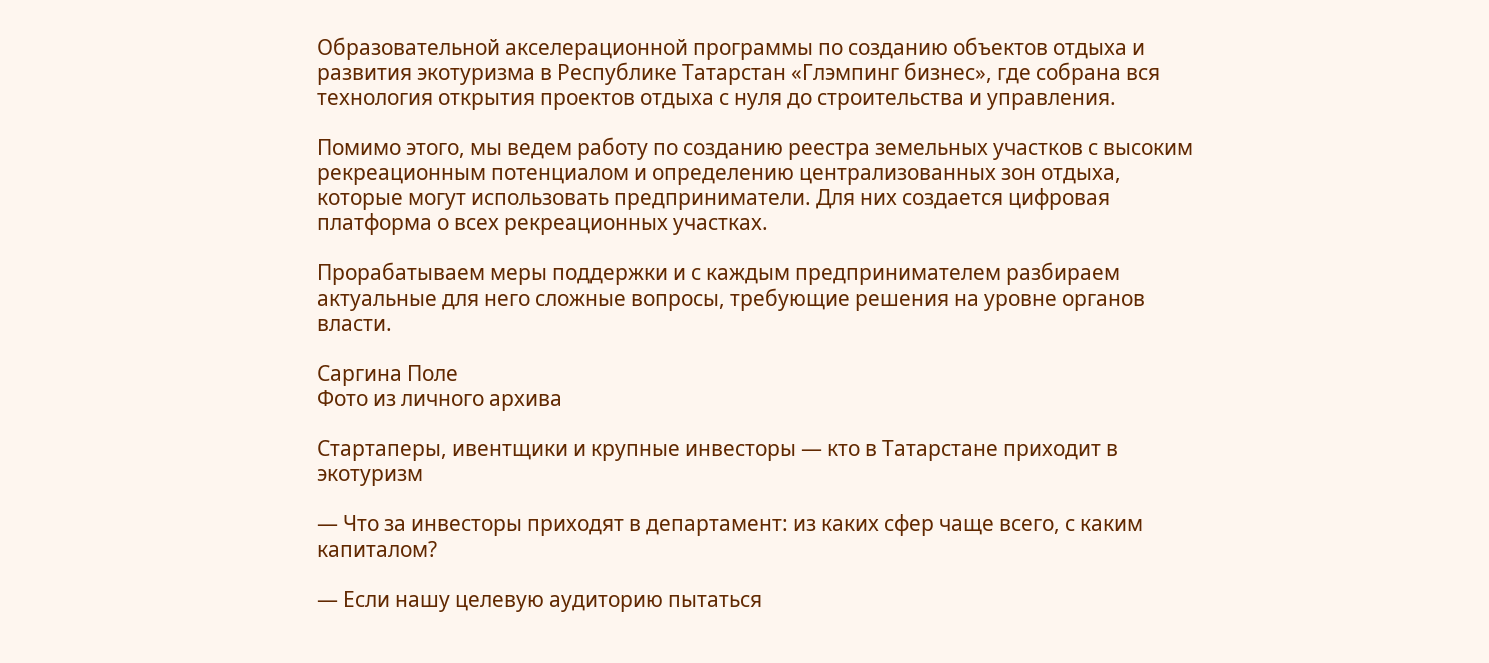Образовательной акселерационной программы по созданию объектов отдыха и развития экотуризма в Республике Татарстан «Глэмпинг бизнес», где собрана вся технология открытия проектов отдыха с нуля до строительства и управления.

Помимо этого, мы ведем работу по созданию реестра земельных участков с высоким рекреационным потенциалом и определению централизованных зон отдыха, которые могут использовать предприниматели. Для них создается цифровая платформа о всех рекреационных участках.

Прорабатываем меры поддержки и с каждым предпринимателем разбираем актуальные для него сложные вопросы, требующие решения на уровне органов власти.

Саргина Поле
Фото из личного архива

Стартаперы, ивентщики и крупные инвесторы — кто в Татарстане приходит в экотуризм

— Что за инвесторы приходят в департамент: из каких сфер чаще всего, с каким капиталом?

— Если нашу целевую аудиторию пытаться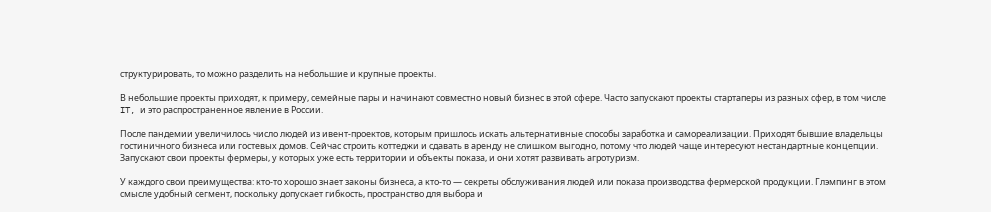структурировать, то можно разделить на небольшие и крупные проекты.

В небольшие проекты приходят, к примеру, семейные пары и начинают совместно новый бизнес в этой сфере. Часто запускают проекты стартаперы из разных сфер, в том числе IT, и это распространенное явление в России.

После пандемии увеличилось число людей из ивент-проектов, которым пришлось искать альтернативные способы заработка и самореализации. Приходят бывшие владельцы гостиничного бизнеса или гостевых домов. Сейчас строить коттеджи и сдавать в аренду не слишком выгодно, потому что людей чаще интересуют нестандартные концепции. Запускают свои проекты фермеры, у которых уже есть территории и объекты показа, и они хотят развивать агротуризм.

У каждого свои преимущества: кто-то хорошо знает законы бизнеса, а кто-то — секреты обслуживания людей или показа производства фермерской продукции. Глэмпинг в этом смысле удобный сегмент, поскольку допускает гибкость, пространство для выбора и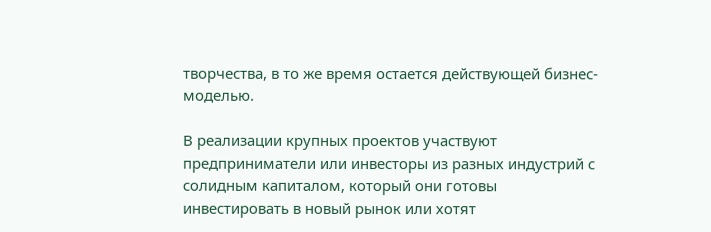творчества, в то же время остается действующей бизнес-моделью.

В реализации крупных проектов участвуют предприниматели или инвесторы из разных индустрий с солидным капиталом, который они готовы инвестировать в новый рынок или хотят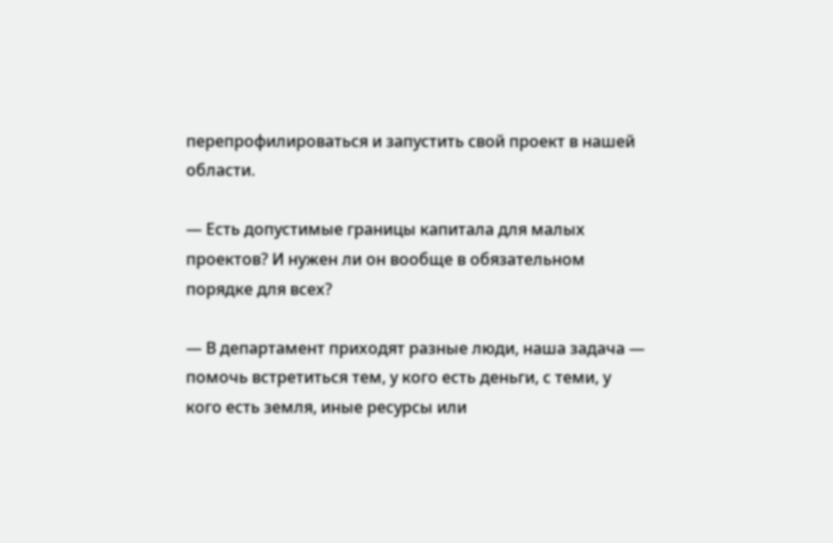перепрофилироваться и запустить свой проект в нашей области.

— Есть допустимые границы капитала для малых проектов? И нужен ли он вообще в обязательном порядке для всех?

— В департамент приходят разные люди, наша задача — помочь встретиться тем, у кого есть деньги, с теми, у кого есть земля, иные ресурсы или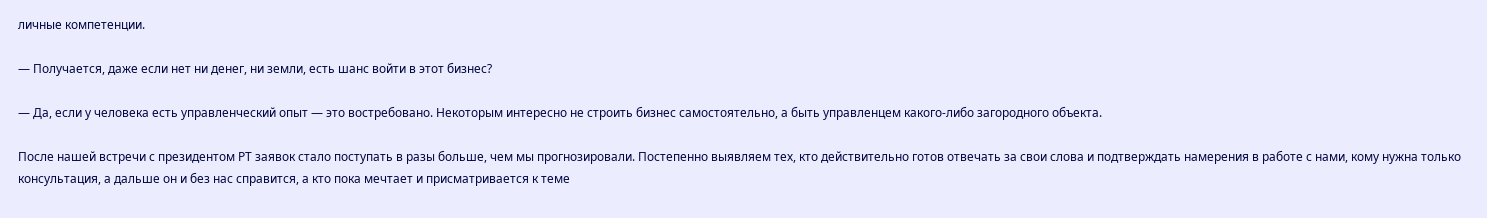личные компетенции.

— Получается, даже если нет ни денег, ни земли, есть шанс войти в этот бизнес?

— Да, если у человека есть управленческий опыт — это востребовано. Некоторым интересно не строить бизнес самостоятельно, а быть управленцем какого-либо загородного объекта.

После нашей встречи с президентом РТ заявок стало поступать в разы больше, чем мы прогнозировали. Постепенно выявляем тех, кто действительно готов отвечать за свои слова и подтверждать намерения в работе с нами, кому нужна только консультация, а дальше он и без нас справится, а кто пока мечтает и присматривается к теме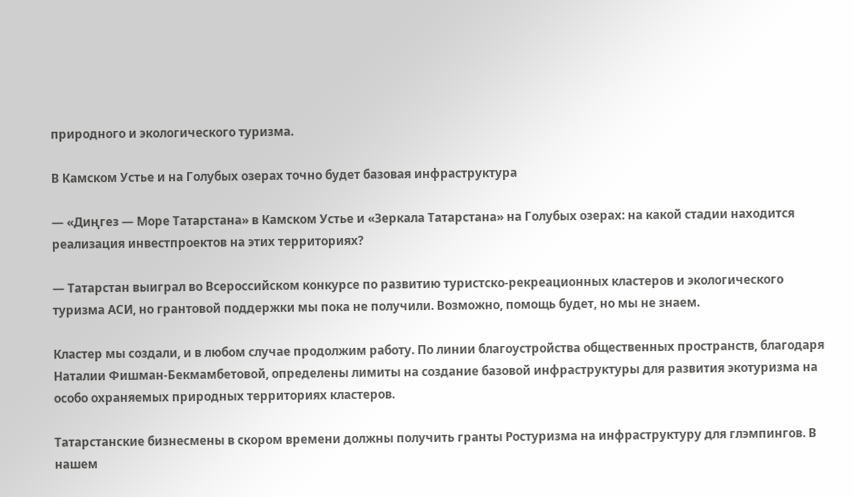природного и экологического туризма.

В Камском Устье и на Голубых озерах точно будет базовая инфраструктура

— «Диңгез — Море Татарстана» в Камском Устье и «Зеркала Татарстана» на Голубых озерах: на какой стадии находится реализация инвестпроектов на этих территориях?

— Татарстан выиграл во Всероссийском конкурсе по развитию туристско-рекреационных кластеров и экологического туризма АСИ, но грантовой поддержки мы пока не получили. Возможно, помощь будет, но мы не знаем.

Кластер мы создали, и в любом случае продолжим работу. По линии благоустройства общественных пространств, благодаря Наталии Фишман-Бекмамбетовой, определены лимиты на создание базовой инфраструктуры для развития экотуризма на особо охраняемых природных территориях кластеров.

Татарстанские бизнесмены в скором времени должны получить гранты Ростуризма на инфраструктуру для глэмпингов. В нашем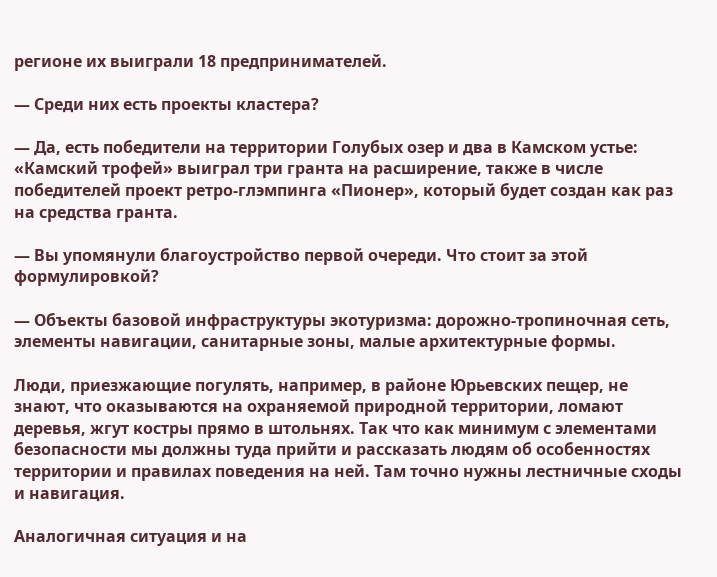регионе их выиграли 18 предпринимателей.

— Среди них есть проекты кластера?

— Да, есть победители на территории Голубых озер и два в Камском устье: «Камский трофей» выиграл три гранта на расширение, также в числе победителей проект ретро-глэмпинга «Пионер», который будет создан как раз на средства гранта.

— Вы упомянули благоустройство первой очереди. Что стоит за этой формулировкой?

— Объекты базовой инфраструктуры экотуризма: дорожно-тропиночная сеть, элементы навигации, санитарные зоны, малые архитектурные формы.

Люди, приезжающие погулять, например, в районе Юрьевских пещер, не знают, что оказываются на охраняемой природной территории, ломают деревья, жгут костры прямо в штольнях. Так что как минимум с элементами безопасности мы должны туда прийти и рассказать людям об особенностях территории и правилах поведения на ней. Там точно нужны лестничные сходы и навигация.

Аналогичная ситуация и на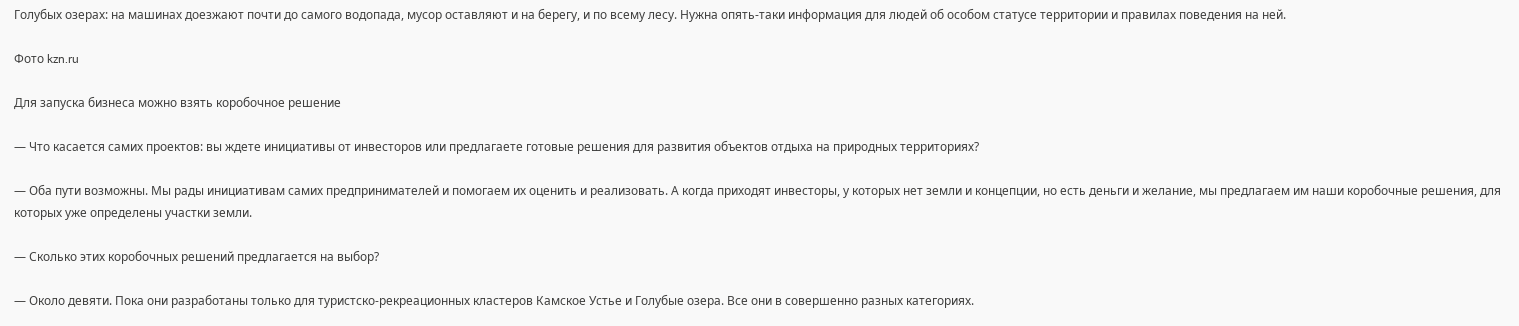Голубых озерах: на машинах доезжают почти до самого водопада, мусор оставляют и на берегу, и по всему лесу. Нужна опять-таки информация для людей об особом статусе территории и правилах поведения на ней.

Фото kzn.ru

Для запуска бизнеса можно взять коробочное решение

— Что касается самих проектов: вы ждете инициативы от инвесторов или предлагаете готовые решения для развития объектов отдыха на природных территориях?

— Оба пути возможны. Мы рады инициативам самих предпринимателей и помогаем их оценить и реализовать. А когда приходят инвесторы, у которых нет земли и концепции, но есть деньги и желание, мы предлагаем им наши коробочные решения, для которых уже определены участки земли.

— Сколько этих коробочных решений предлагается на выбор?

— Около девяти. Пока они разработаны только для туристско-рекреационных кластеров Камское Устье и Голубые озера. Все они в совершенно разных категориях.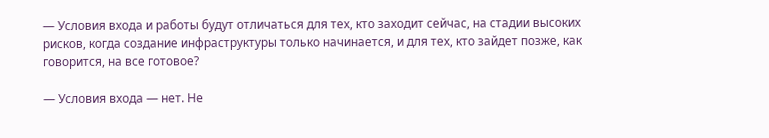— Условия входа и работы будут отличаться для тех, кто заходит сейчас, на стадии высоких рисков, когда создание инфраструктуры только начинается, и для тех, кто зайдет позже, как говорится, на все готовое?

— Условия входа — нет. Не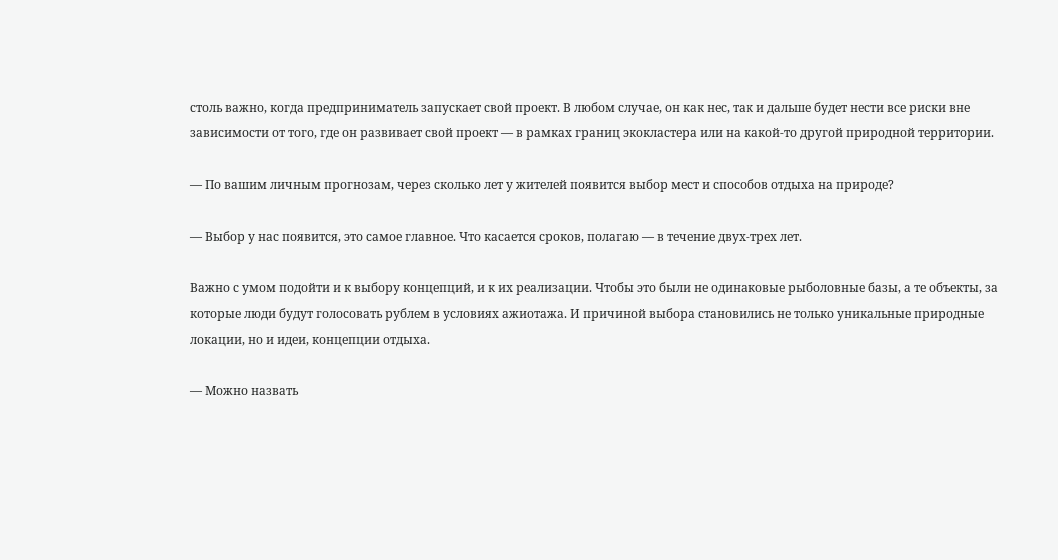столь важно, когда предприниматель запускает свой проект. В любом случае, он как нес, так и дальше будет нести все риски вне зависимости от того, где он развивает свой проект — в рамках границ экокластера или на какой-то другой природной территории.

— По вашим личным прогнозам, через сколько лет у жителей появится выбор мест и способов отдыха на природе?

— Выбор у нас появится, это самое главное. Что касается сроков, полагаю — в течение двух-трех лет.

Важно с умом подойти и к выбору концепций, и к их реализации. Чтобы это были не одинаковые рыболовные базы, а те объекты, за которые люди будут голосовать рублем в условиях ажиотажа. И причиной выбора становились не только уникальные природные локации, но и идеи, концепции отдыха.

— Можно назвать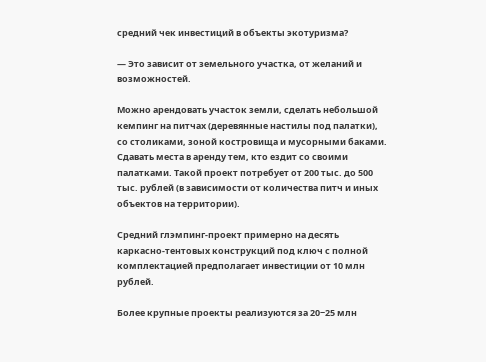средний чек инвестиций в объекты экотуризма?

— Это зависит от земельного участка, от желаний и возможностей.

Можно арендовать участок земли, сделать небольшой кемпинг на питчах (деревянные настилы под палатки), со столиками, зоной костровища и мусорными баками. Сдавать места в аренду тем, кто ездит со своими палатками. Такой проект потребует от 200 тыс. до 500 тыс. рублей (в зависимости от количества питч и иных объектов на территории).

Средний глэмпинг-проект примерно на десять каркасно-тентовых конструкций под ключ с полной комплектацией предполагает инвестиции от 10 млн рублей.

Более крупные проекты реализуются за 20−25 млн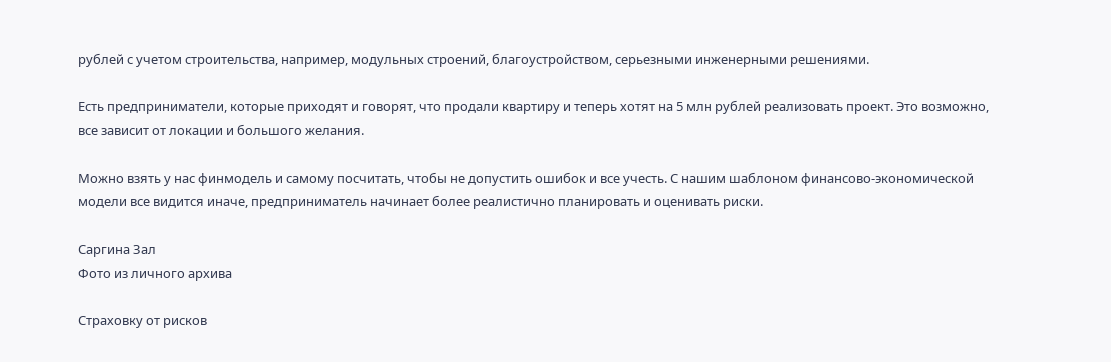рублей с учетом строительства, например, модульных строений, благоустройством, серьезными инженерными решениями.

Есть предприниматели, которые приходят и говорят, что продали квартиру и теперь хотят на 5 млн рублей реализовать проект. Это возможно, все зависит от локации и большого желания.

Можно взять у нас финмодель и самому посчитать, чтобы не допустить ошибок и все учесть. С нашим шаблоном финансово-экономической модели все видится иначе, предприниматель начинает более реалистично планировать и оценивать риски.

Саргина Зал
Фото из личного архива

Страховку от рисков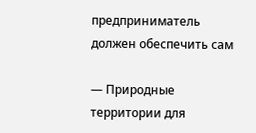предприниматель должен обеспечить сам

— Природные территории для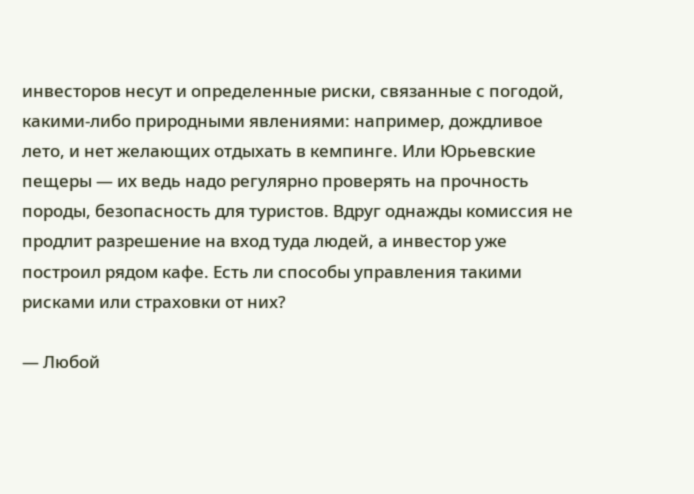инвесторов несут и определенные риски, связанные с погодой, какими-либо природными явлениями: например, дождливое лето, и нет желающих отдыхать в кемпинге. Или Юрьевские пещеры — их ведь надо регулярно проверять на прочность породы, безопасность для туристов. Вдруг однажды комиссия не продлит разрешение на вход туда людей, а инвестор уже построил рядом кафе. Есть ли способы управления такими рисками или страховки от них?

— Любой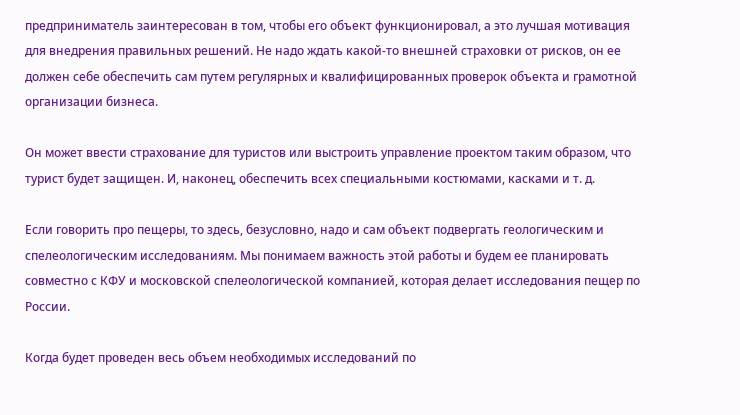предприниматель заинтересован в том, чтобы его объект функционировал, а это лучшая мотивация для внедрения правильных решений. Не надо ждать какой-то внешней страховки от рисков, он ее должен себе обеспечить сам путем регулярных и квалифицированных проверок объекта и грамотной организации бизнеса.

Он может ввести страхование для туристов или выстроить управление проектом таким образом, что турист будет защищен. И, наконец, обеспечить всех специальными костюмами, касками и т. д.

Если говорить про пещеры, то здесь, безусловно, надо и сам объект подвергать геологическим и спелеологическим исследованиям. Мы понимаем важность этой работы и будем ее планировать совместно с КФУ и московской спелеологической компанией, которая делает исследования пещер по России.

Когда будет проведен весь объем необходимых исследований по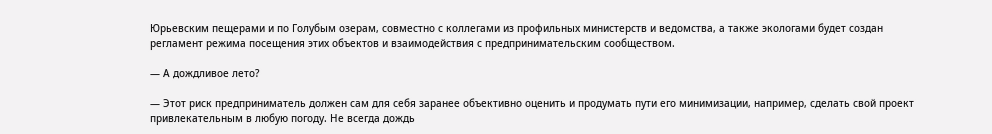Юрьевским пещерами и по Голубым озерам, совместно с коллегами из профильных министерств и ведомства, а также экологами будет создан регламент режима посещения этих объектов и взаимодействия с предпринимательским сообществом.

— А дождливое лето?

— Этот риск предприниматель должен сам для себя заранее объективно оценить и продумать пути его минимизации, например, сделать свой проект привлекательным в любую погоду. Не всегда дождь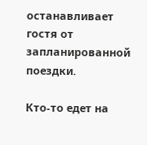останавливает гостя от запланированной поездки.

Кто-то едет на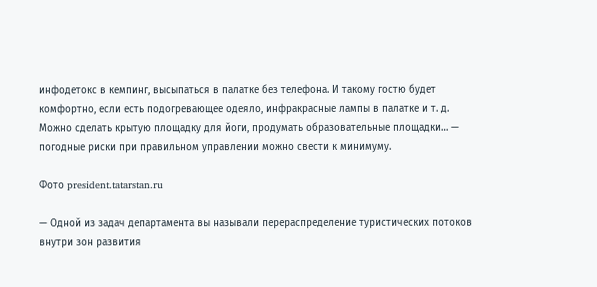инфодетокс в кемпинг, высыпаться в палатке без телефона. И такому гостю будет комфортно, если есть подогревающее одеяло, инфракрасные лампы в палатке и т. д. Можно сделать крытую площадку для йоги, продумать образовательные площадки… — погодные риски при правильном управлении можно свести к минимуму.

Фото president.tatarstan.ru

— Одной из задач департамента вы называли перераспределение туристических потоков внутри зон развития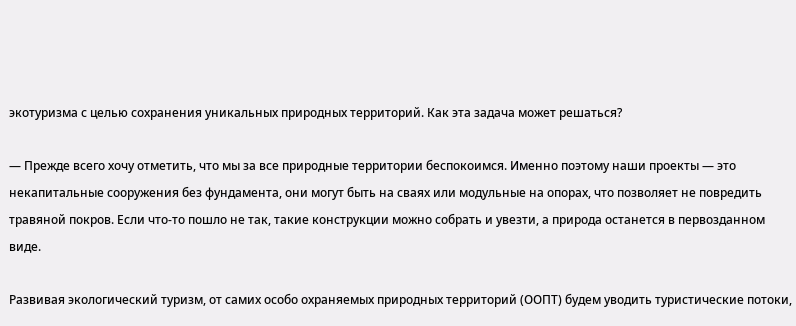экотуризма с целью сохранения уникальных природных территорий. Как эта задача может решаться?

— Прежде всего хочу отметить, что мы за все природные территории беспокоимся. Именно поэтому наши проекты — это некапитальные сооружения без фундамента, они могут быть на сваях или модульные на опорах, что позволяет не повредить травяной покров. Если что-то пошло не так, такие конструкции можно собрать и увезти, а природа останется в первозданном виде.

Развивая экологический туризм, от самих особо охраняемых природных территорий (ООПТ) будем уводить туристические потоки,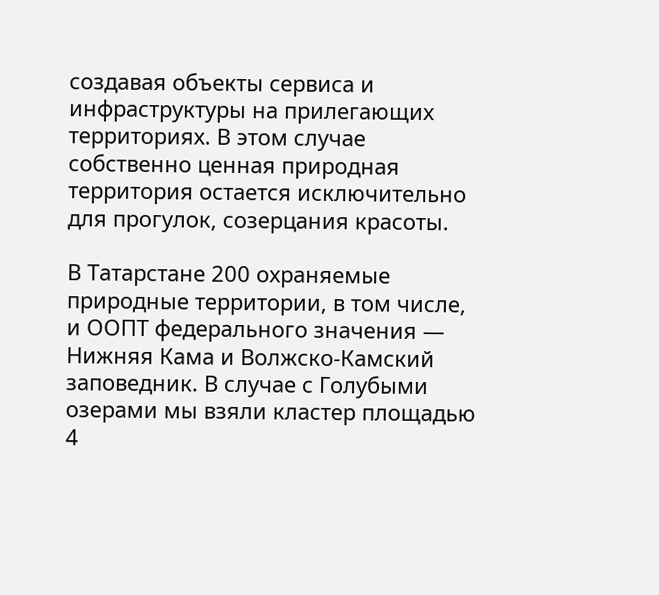создавая объекты сервиса и инфраструктуры на прилегающих территориях. В этом случае собственно ценная природная территория остается исключительно для прогулок, созерцания красоты.

В Татарстане 200 охраняемые природные территории, в том числе, и ООПТ федерального значения — Нижняя Кама и Волжско-Камский заповедник. В случае с Голубыми озерами мы взяли кластер площадью 4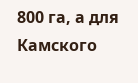800 га, а для Камского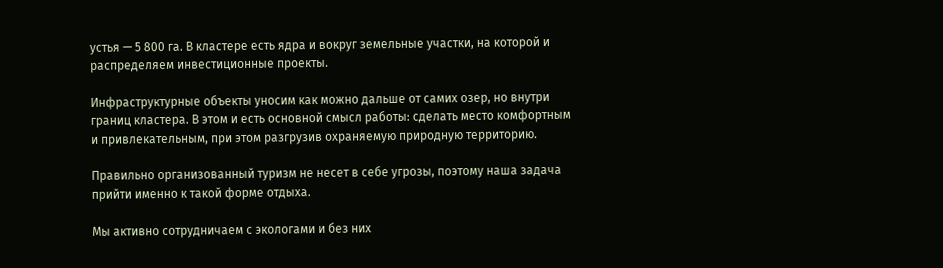устья — 5 800 га. В кластере есть ядра и вокруг земельные участки, на которой и распределяем инвестиционные проекты.

Инфраструктурные объекты уносим как можно дальше от самих озер, но внутри границ кластера. В этом и есть основной смысл работы: сделать место комфортным и привлекательным, при этом разгрузив охраняемую природную территорию.

Правильно организованный туризм не несет в себе угрозы, поэтому наша задача прийти именно к такой форме отдыха.

Мы активно сотрудничаем с экологами и без них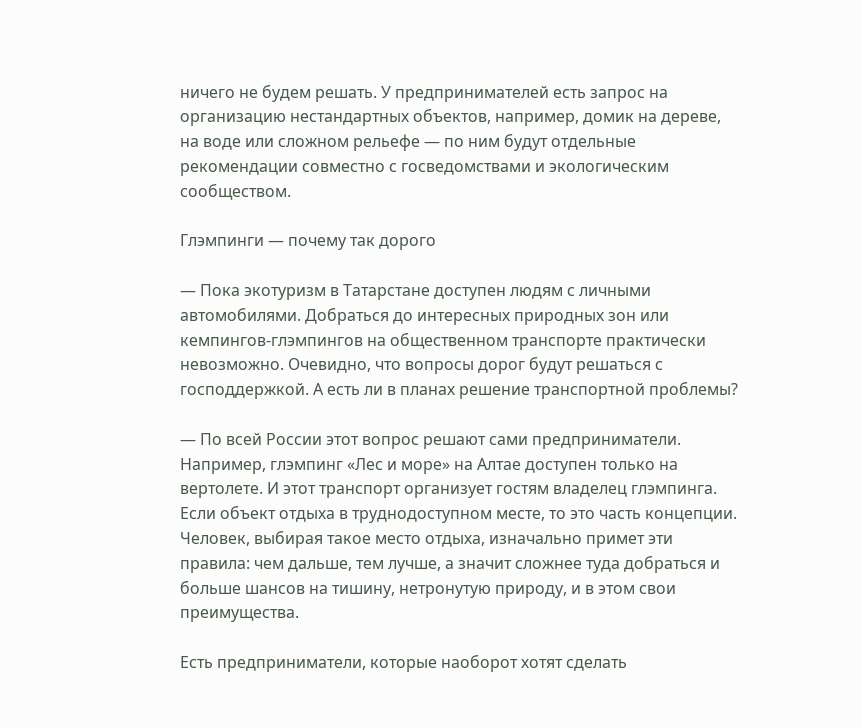ничего не будем решать. У предпринимателей есть запрос на организацию нестандартных объектов, например, домик на дереве, на воде или сложном рельефе — по ним будут отдельные рекомендации совместно с госведомствами и экологическим сообществом.

Глэмпинги — почему так дорого

— Пока экотуризм в Татарстане доступен людям с личными автомобилями. Добраться до интересных природных зон или кемпингов-глэмпингов на общественном транспорте практически невозможно. Очевидно, что вопросы дорог будут решаться с господдержкой. А есть ли в планах решение транспортной проблемы?

— По всей России этот вопрос решают сами предприниматели. Например, глэмпинг «Лес и море» на Алтае доступен только на вертолете. И этот транспорт организует гостям владелец глэмпинга. Если объект отдыха в труднодоступном месте, то это часть концепции. Человек, выбирая такое место отдыха, изначально примет эти правила: чем дальше, тем лучше, а значит сложнее туда добраться и больше шансов на тишину, нетронутую природу, и в этом свои преимущества.

Есть предприниматели, которые наоборот хотят сделать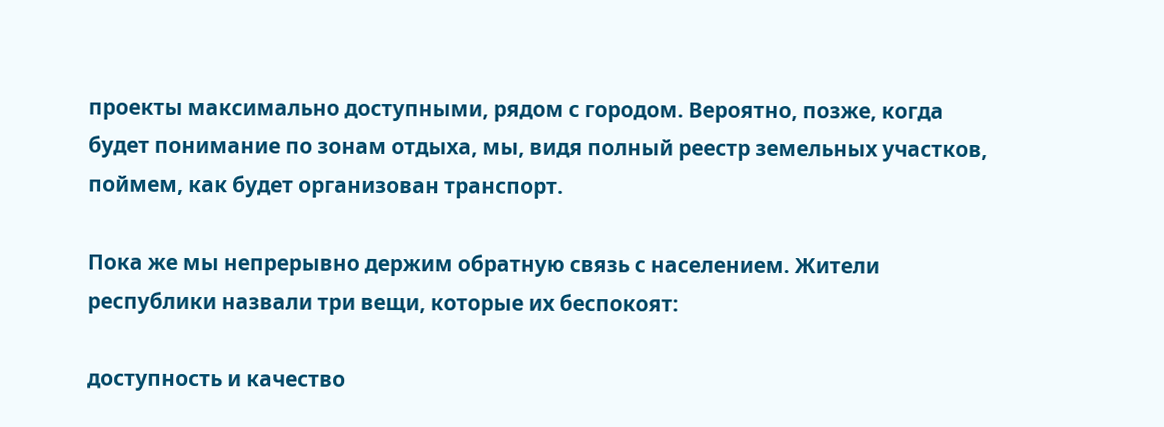проекты максимально доступными, рядом с городом. Вероятно, позже, когда будет понимание по зонам отдыха, мы, видя полный реестр земельных участков, поймем, как будет организован транспорт.

Пока же мы непрерывно держим обратную связь с населением. Жители республики назвали три вещи, которые их беспокоят:

доступность и качество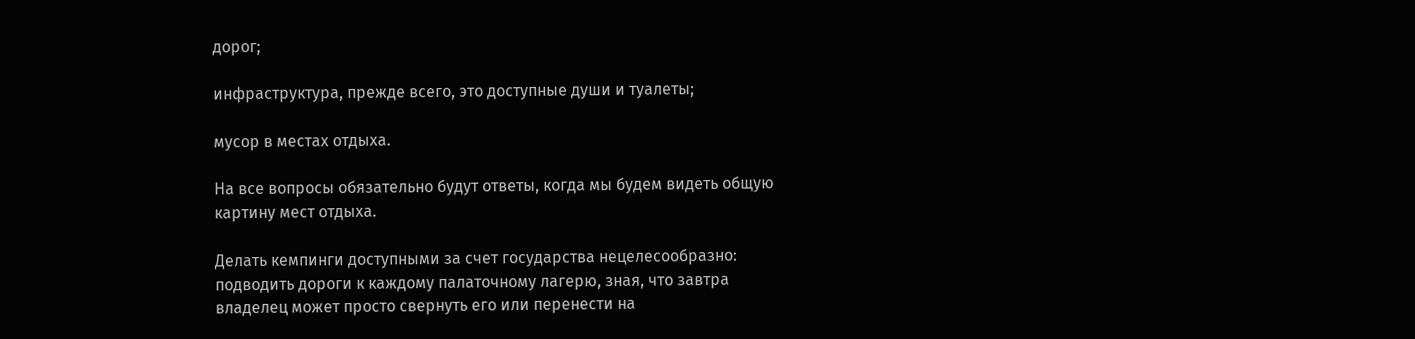дорог;

инфраструктура, прежде всего, это доступные души и туалеты;

мусор в местах отдыха.

На все вопросы обязательно будут ответы, когда мы будем видеть общую картину мест отдыха.

Делать кемпинги доступными за счет государства нецелесообразно: подводить дороги к каждому палаточному лагерю, зная, что завтра владелец может просто свернуть его или перенести на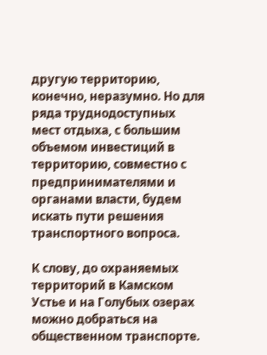другую территорию, конечно, неразумно. Но для ряда труднодоступных мест отдыха, с большим объемом инвестиций в территорию, совместно с предпринимателями и органами власти, будем искать пути решения транспортного вопроса.

К слову, до охраняемых территорий в Камском Устье и на Голубых озерах можно добраться на общественном транспорте.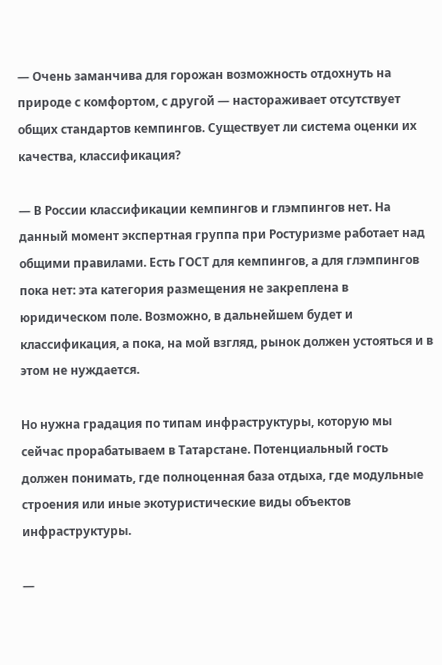— Очень заманчива для горожан возможность отдохнуть на природе с комфортом, с другой — настораживает отсутствует общих стандартов кемпингов. Существует ли система оценки их качества, классификация?

— В России классификации кемпингов и глэмпингов нет. На данный момент экспертная группа при Ростуризме работает над общими правилами. Есть ГОСТ для кемпингов, а для глэмпингов пока нет: эта категория размещения не закреплена в юридическом поле. Возможно, в дальнейшем будет и классификация, а пока, на мой взгляд, рынок должен устояться и в этом не нуждается.

Но нужна градация по типам инфраструктуры, которую мы сейчас прорабатываем в Татарстане. Потенциальный гость должен понимать, где полноценная база отдыха, где модульные строения или иные экотуристические виды объектов инфраструктуры.

—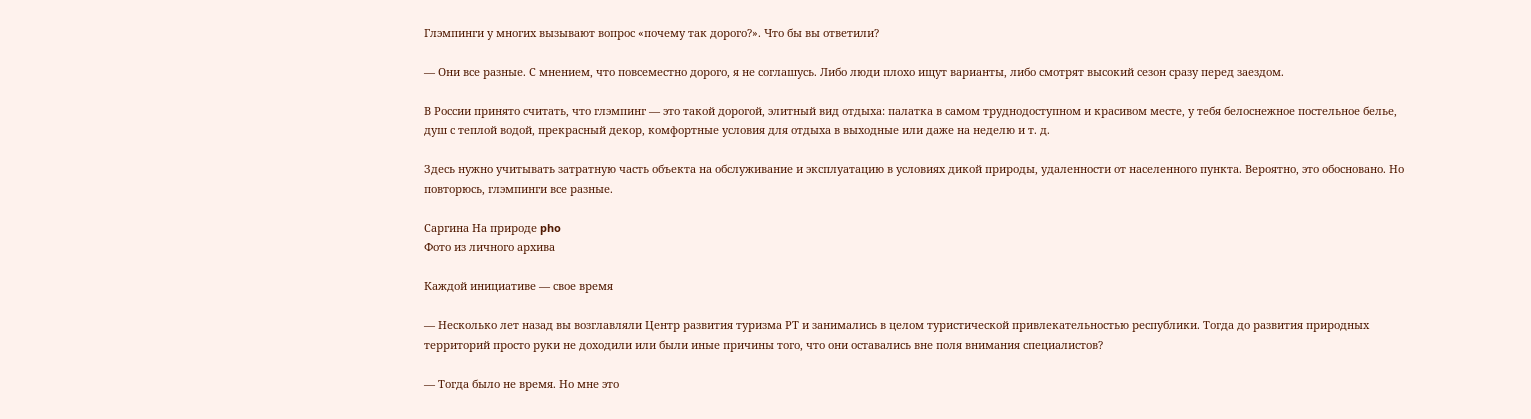Глэмпинги у многих вызывают вопрос «почему так дорого?». Что бы вы ответили?

— Они все разные. С мнением, что повсеместно дорого, я не соглашусь. Либо люди плохо ищут варианты, либо смотрят высокий сезон сразу перед заездом.

В России принято считать, что глэмпинг — это такой дорогой, элитный вид отдыха: палатка в самом труднодоступном и красивом месте, у тебя белоснежное постельное белье, душ с теплой водой, прекрасный декор, комфортные условия для отдыха в выходные или даже на неделю и т. д.

Здесь нужно учитывать затратную часть объекта на обслуживание и эксплуатацию в условиях дикой природы, удаленности от населенного пункта. Вероятно, это обосновано. Но повторюсь, глэмпинги все разные.

Саргина На природе pho
Фото из личного архива

Каждой инициативе — свое время

— Несколько лет назад вы возглавляли Центр развития туризма РТ и занимались в целом туристической привлекательностью республики. Тогда до развития природных территорий просто руки не доходили или были иные причины того, что они оставались вне поля внимания специалистов?

— Тогда было не время. Но мне это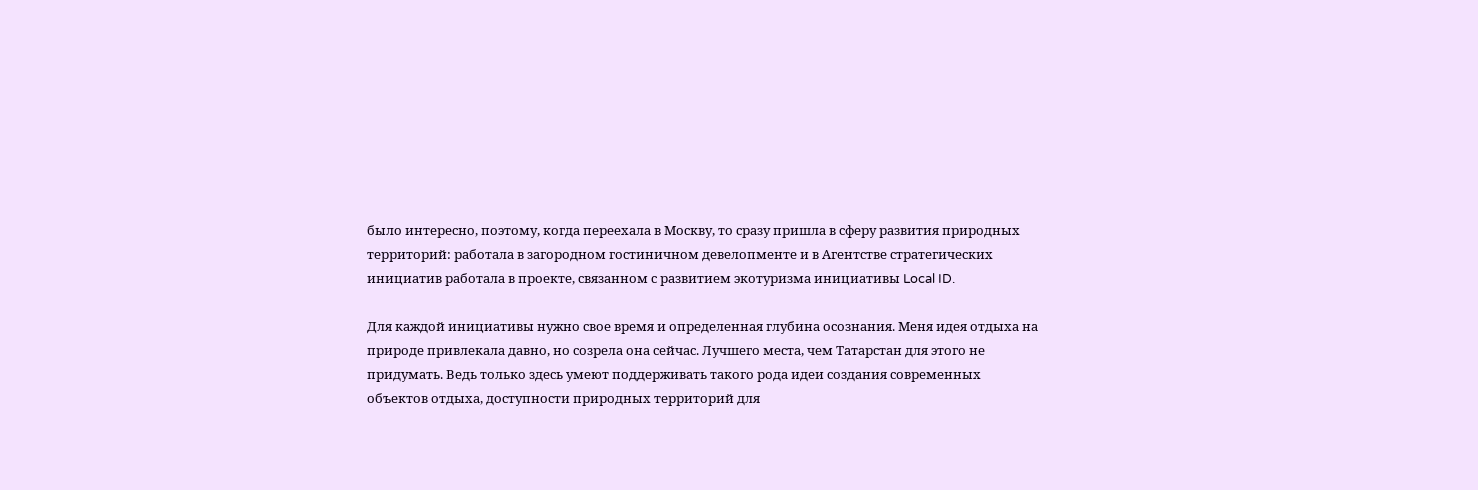было интересно, поэтому, когда переехала в Москву, то сразу пришла в сферу развития природных территорий: работала в загородном гостиничном девелопменте и в Агентстве стратегических инициатив работала в проекте, связанном с развитием экотуризма инициативы Local ID.

Для каждой инициативы нужно свое время и определенная глубина осознания. Меня идея отдыха на природе привлекала давно, но созрела она сейчас. Лучшего места, чем Татарстан для этого не придумать. Ведь только здесь умеют поддерживать такого рода идеи создания современных объектов отдыха, доступности природных территорий для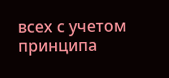всех с учетом принципа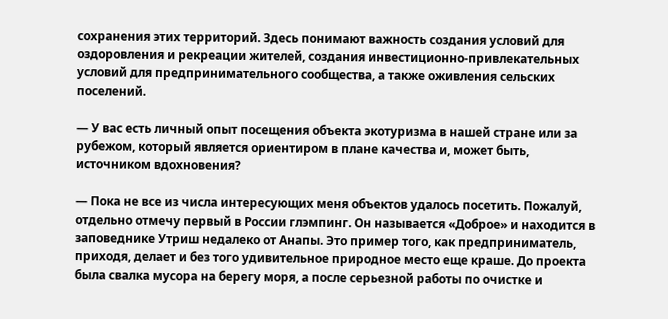сохранения этих территорий. Здесь понимают важность создания условий для оздоровления и рекреации жителей, создания инвестиционно-привлекательных условий для предпринимательного сообщества, а также оживления сельских поселений.

— У вас есть личный опыт посещения объекта экотуризма в нашей стране или за рубежом, который является ориентиром в плане качества и, может быть, источником вдохновения?

— Пока не все из числа интересующих меня объектов удалось посетить. Пожалуй, отдельно отмечу первый в России глэмпинг. Он называется «Доброе» и находится в заповеднике Утриш недалеко от Анапы. Это пример того, как предприниматель, приходя, делает и без того удивительное природное место еще краше. До проекта была свалка мусора на берегу моря, а после серьезной работы по очистке и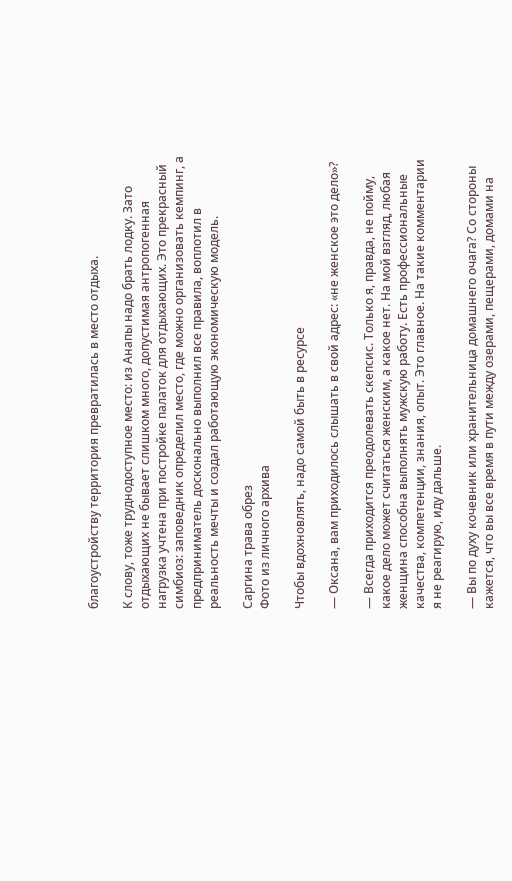благоустройству территория превратилась в место отдыха.

К слову, тоже труднодоступное место: из Анапы надо брать лодку. Зато отдыхающих не бывает слишком много, допустимая антропогенная нагрузка учтена при постройке палаток для отдыхающих. Это прекрасный симбиоз: заповедник определил место, где можно организовать кемпинг, а предприниматель досконально выполнил все правила, воплотил в реальность мечты и создал работающую экономическую модель.

Саргина трава обрез
Фото из личного архива

Чтобы вдохновлять, надо самой быть в ресурсе

— Оксана, вам приходилось слышать в свой адрес: «не женское это дело»?

— Всегда приходится преодолевать скепсис. Только я, правда, не пойму, какое дело может считаться женским, а какое нет. На мой взгляд, любая женщина способна выполнять мужскую работу. Есть профессиональные качества, компетенции, знания, опыт. Это главное. На такие комментарии я не реагирую, иду дальше.

— Вы по духу кочевник или хранительница домашнего очага? Со стороны кажется, что вы все время в пути между озерами, пещерами, домами на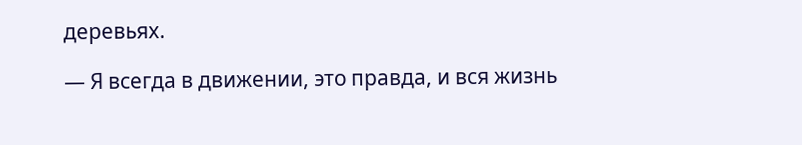деревьях.

— Я всегда в движении, это правда, и вся жизнь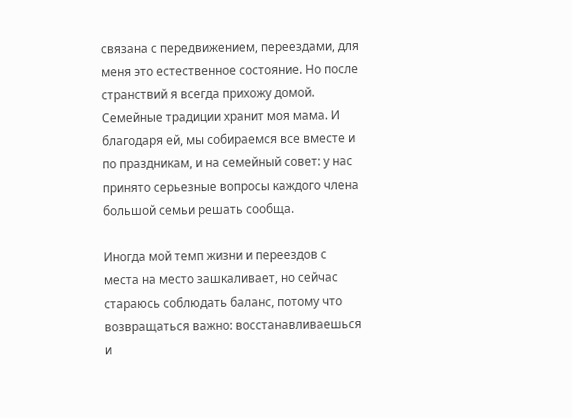связана с передвижением, переездами, для меня это естественное состояние. Но после странствий я всегда прихожу домой. Семейные традиции хранит моя мама. И благодаря ей, мы собираемся все вместе и по праздникам, и на семейный совет: у нас принято серьезные вопросы каждого члена большой семьи решать сообща.

Иногда мой темп жизни и переездов с места на место зашкаливает, но сейчас стараюсь соблюдать баланс, потому что возвращаться важно: восстанавливаешься и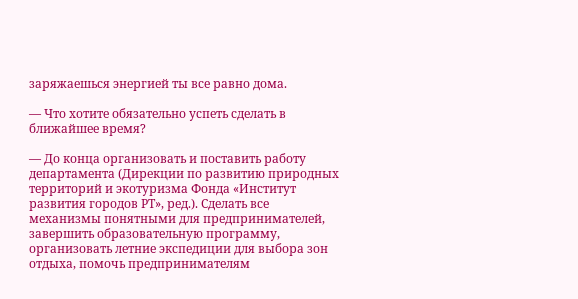заряжаешься энергией ты все равно дома.

— Что хотите обязательно успеть сделать в ближайшее время?

— До конца организовать и поставить работу департамента (Дирекции по развитию природных территорий и экотуризма Фонда «Институт развития городов РТ», ред.). Сделать все механизмы понятными для предпринимателей, завершить образовательную программу, организовать летние экспедиции для выбора зон отдыха, помочь предпринимателям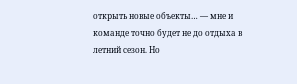открыть новые объекты… — мне и команде точно будет не до отдыха в летний сезон. Но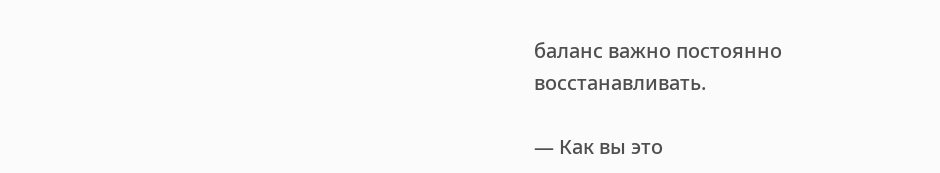баланс важно постоянно восстанавливать.

— Как вы это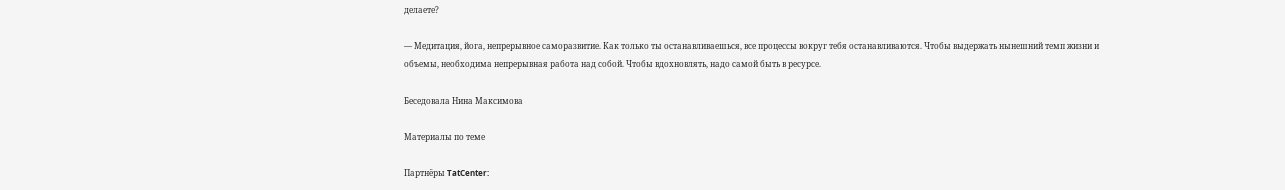делаете?

— Медитация, йога, непрерывное саморазвитие. Как только ты останавливаешься, все процессы вокруг тебя останавливаются. Чтобы выдержать нынешний темп жизни и объемы, необходима непрерывная работа над собой. Чтобы вдохновлять, надо самой быть в ресурсе.

Беседовала Нина Максимова

Материалы по теме

Партнёры TatCenter: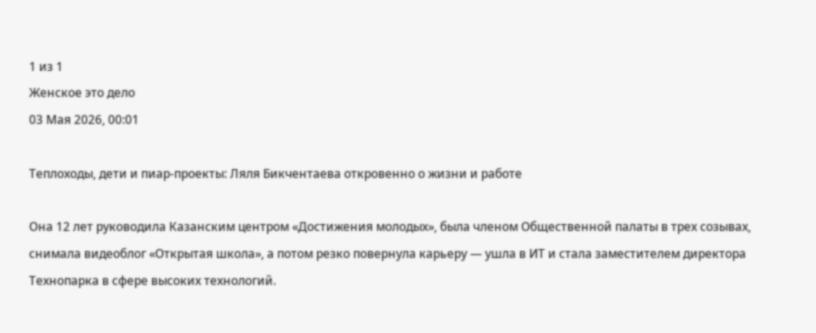1 из 1
Женское это дело
03 Мая 2026, 00:01

Теплоходы, дети и пиар-проекты: Ляля Бикчентаева откровенно о жизни и работе

Она 12 лет руководила Казанским центром «Достижения молодых», была членом Общественной палаты в трех созывах, снимала видеоблог «Открытая школа», а потом резко повернула карьеру — ушла в ИТ и стала заместителем директора Технопарка в сфере высоких технологий.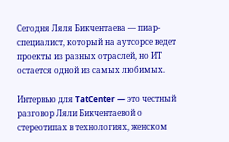Сегодня Ляля Бикчентаева — пиар-специалист, который на аутсорсе ведет проекты из разных отраслей, но ИТ остается одной из самых любимых.

Интервью для TatCenter — это честный разговор Ляли Бикчентаевой о стереотипах в технологиях, женском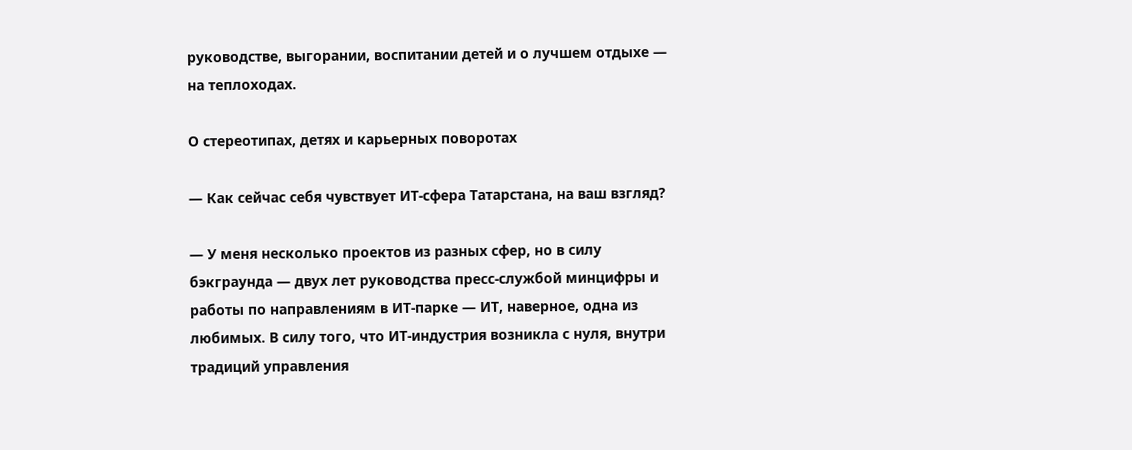руководстве, выгорании, воспитании детей и о лучшем отдыхе — на теплоходах.

О стереотипах, детях и карьерных поворотах

— Как сейчас себя чувствует ИТ-сфера Татарстана, на ваш взгляд?

— У меня несколько проектов из разных сфер, но в силу бэкграунда — двух лет руководства пресс-службой минцифры и работы по направлениям в ИТ-парке — ИТ, наверное, одна из любимых. В силу того, что ИТ-индустрия возникла с нуля, внутри традиций управления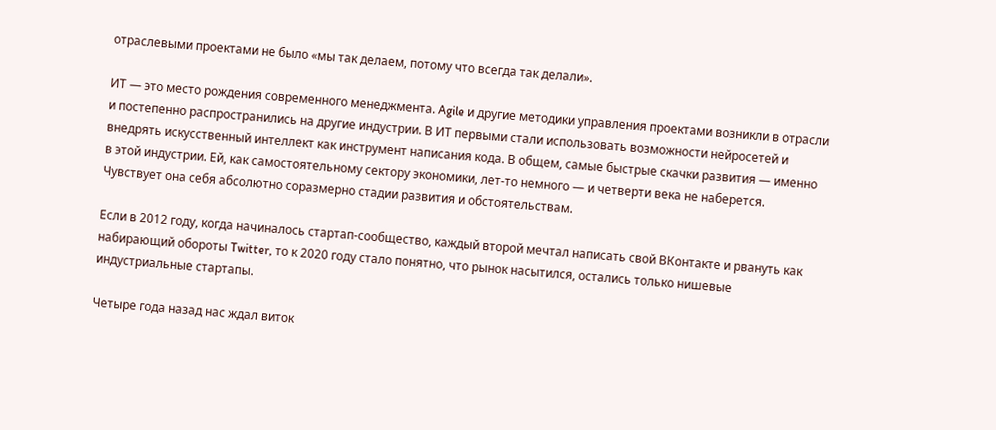отраслевыми проектами не было «мы так делаем, потому что всегда так делали».

ИТ — это место рождения современного менеджмента. Agile и другие методики управления проектами возникли в отрасли и постепенно распространились на другие индустрии. В ИТ первыми стали использовать возможности нейросетей и внедрять искусственный интеллект как инструмент написания кода. В общем, самые быстрые скачки развития — именно в этой индустрии. Ей, как самостоятельному сектору экономики, лет-то немного — и четверти века не наберется. Чувствует она себя абсолютно соразмерно стадии развития и обстоятельствам.

Если в 2012 году, когда начиналось стартап-сообщество, каждый второй мечтал написать свой ВКонтакте и рвануть как набирающий обороты Twitter, то к 2020 году стало понятно, что рынок насытился, остались только нишевые индустриальные стартапы.

Четыре года назад нас ждал виток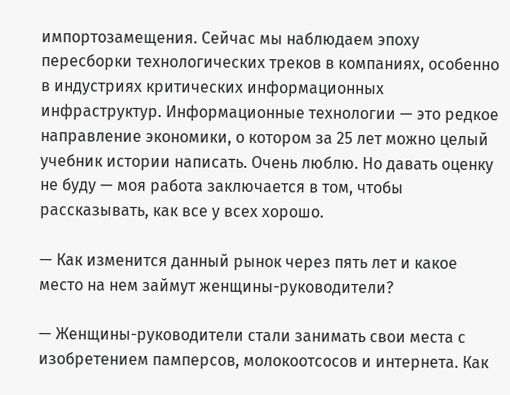импортозамещения. Сейчас мы наблюдаем эпоху пересборки технологических треков в компаниях, особенно в индустриях критических информационных инфраструктур. Информационные технологии — это редкое направление экономики, о котором за 25 лет можно целый учебник истории написать. Очень люблю. Но давать оценку не буду — моя работа заключается в том, чтобы рассказывать, как все у всех хорошо.

— Как изменится данный рынок через пять лет и какое место на нем займут женщины-руководители?

— Женщины-руководители стали занимать свои места с изобретением памперсов, молокоотсосов и интернета. Как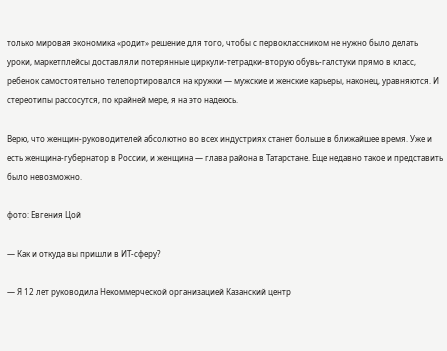только мировая экономика «родит» решение для того, чтобы с первоклассником не нужно было делать уроки, маркетплейсы доставляли потерянные циркули-тетрадки-вторую обувь-галстуки прямо в класс, ребенок самостоятельно телепортировался на кружки — мужские и женские карьеры, наконец, уравняются. И стереотипы рассосутся, по крайней мере, я на это надеюсь.

Верю, что женщин-руководителей абсолютно во всех индустриях станет больше в ближайшее время. Уже и есть женщина-губернатор в России, и женщина — глава района в Татарстане. Еще недавно такое и представить было невозможно.

фото: Евгения Цой

— Как и откуда вы пришли в ИТ-сферу?

— Я 12 лет руководила Некоммерческой организацией Казанский центр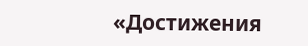«Достижения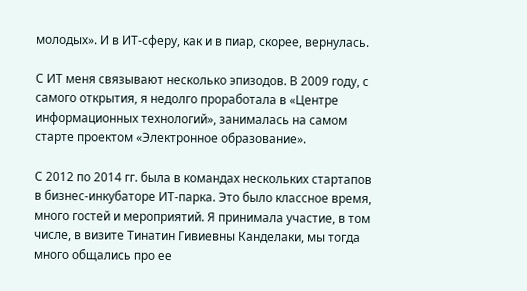молодых». И в ИТ-сферу, как и в пиар, скорее, вернулась.

С ИТ меня связывают несколько эпизодов. В 2009 году, с самого открытия, я недолго проработала в «Центре информационных технологий», занималась на самом старте проектом «Электронное образование».

С 2012 по 2014 гг. была в командах нескольких стартапов в бизнес-инкубаторе ИТ-парка. Это было классное время, много гостей и мероприятий. Я принимала участие, в том числе, в визите Тинатин Гивиевны Канделаки, мы тогда много общались про ее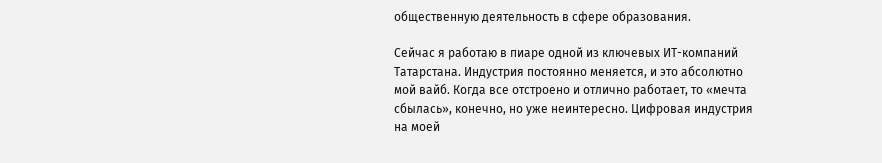общественную деятельность в сфере образования.

Сейчас я работаю в пиаре одной из ключевых ИТ-компаний Татарстана. Индустрия постоянно меняется, и это абсолютно мой вайб. Когда все отстроено и отлично работает, то «мечта сбылась», конечно, но уже неинтересно. Цифровая индустрия на моей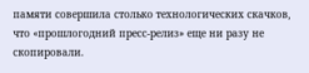памяти совершила столько технологических скачков, что «прошлогодний пресс-релиз» еще ни разу не скопировали.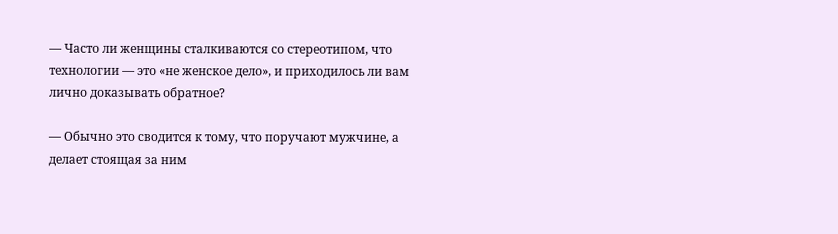— Часто ли женщины сталкиваются со стереотипом, что технологии — это «не женское дело», и приходилось ли вам лично доказывать обратное?

— Обычно это сводится к тому, что поручают мужчине, а делает стоящая за ним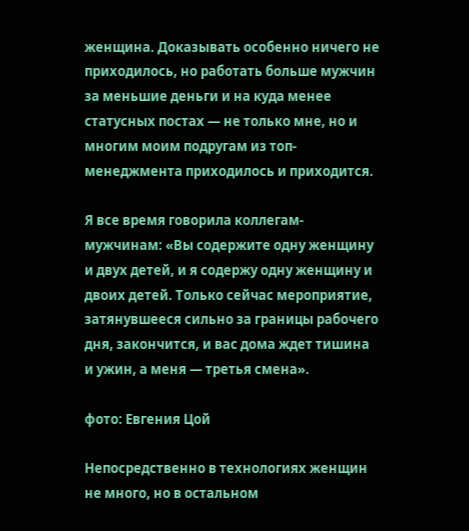женщина. Доказывать особенно ничего не приходилось, но работать больше мужчин за меньшие деньги и на куда менее статусных постах — не только мне, но и многим моим подругам из топ-менеджмента приходилось и приходится.

Я все время говорила коллегам-мужчинам: «Вы содержите одну женщину и двух детей, и я содержу одну женщину и двоих детей. Только сейчас мероприятие, затянувшееся сильно за границы рабочего дня, закончится, и вас дома ждет тишина и ужин, а меня — третья смена».

фото: Евгения Цой

Непосредственно в технологиях женщин не много, но в остальном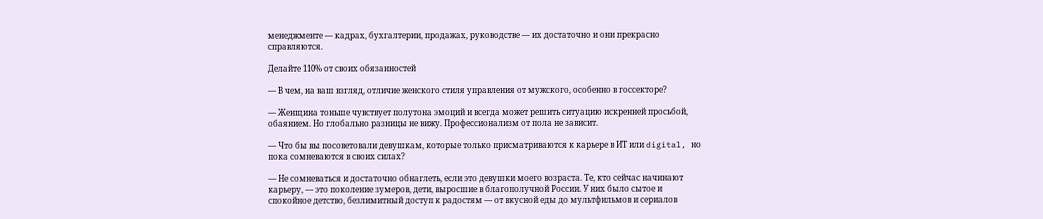менеджменте — кадрах, бухгалтерии, продажах, руководстве — их достаточно и они прекрасно справляются.

Делайте 110% от своих обязанностей

— В чем, на ваш взгляд, отличие женского стиля управления от мужского, особенно в госсекторе?

— Женщина тоньше чувствует полутона эмоций и всегда может решить ситуацию искренней просьбой, обаянием. Но глобально разницы не вижу. Профессионализм от пола не зависит.

— Что бы вы посоветовали девушкам, которые только присматриваются к карьере в ИТ или digital, но пока сомневаются в своих силах?

— Не сомневаться и достаточно обнаглеть, если это девушки моего возраста. Те, кто сейчас начинают карьеру, — это поколение зумеров, дети, выросшие в благополучной России. У них было сытое и спокойное детство, безлимитный доступ к радостям — от вкусной еды до мультфильмов и сериалов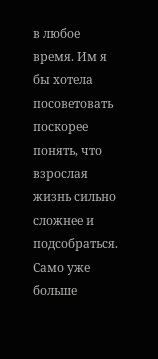в любое время. Им я бы хотела посоветовать поскорее понять, что взрослая жизнь сильно сложнее и подсобраться. Само уже больше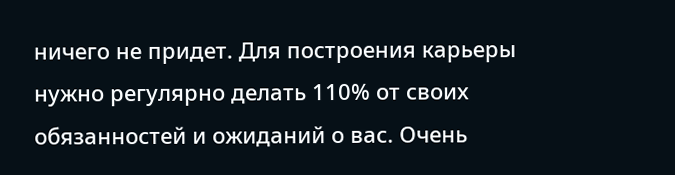ничего не придет. Для построения карьеры нужно регулярно делать 110% от своих обязанностей и ожиданий о вас. Очень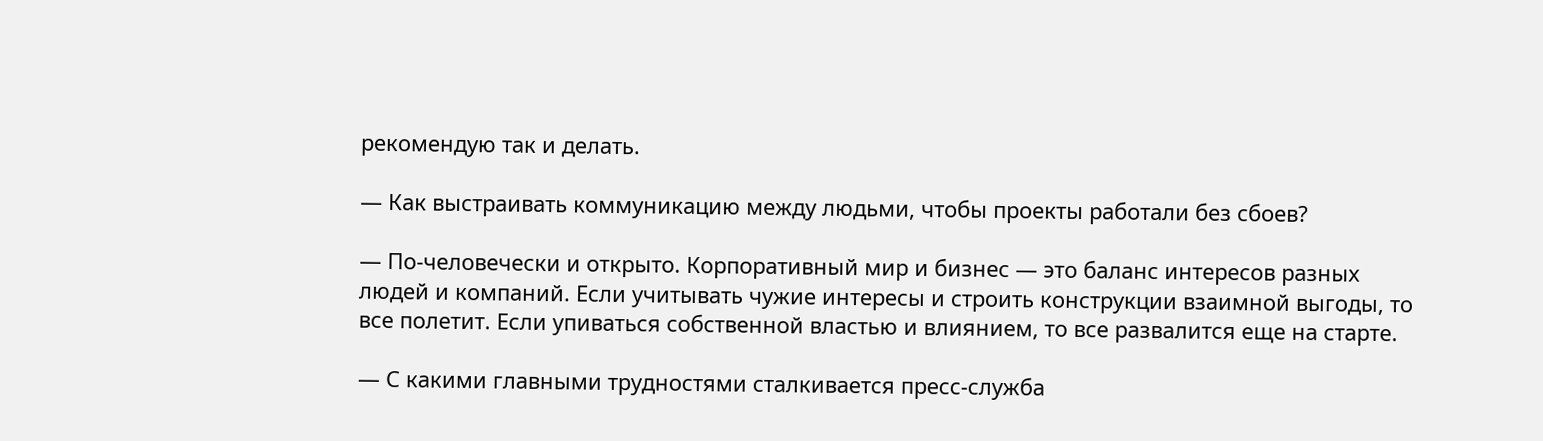рекомендую так и делать.

— Как выстраивать коммуникацию между людьми, чтобы проекты работали без сбоев?

— По-человечески и открыто. Корпоративный мир и бизнес — это баланс интересов разных людей и компаний. Если учитывать чужие интересы и строить конструкции взаимной выгоды, то все полетит. Если упиваться собственной властью и влиянием, то все развалится еще на старте.

— С какими главными трудностями сталкивается пресс-служба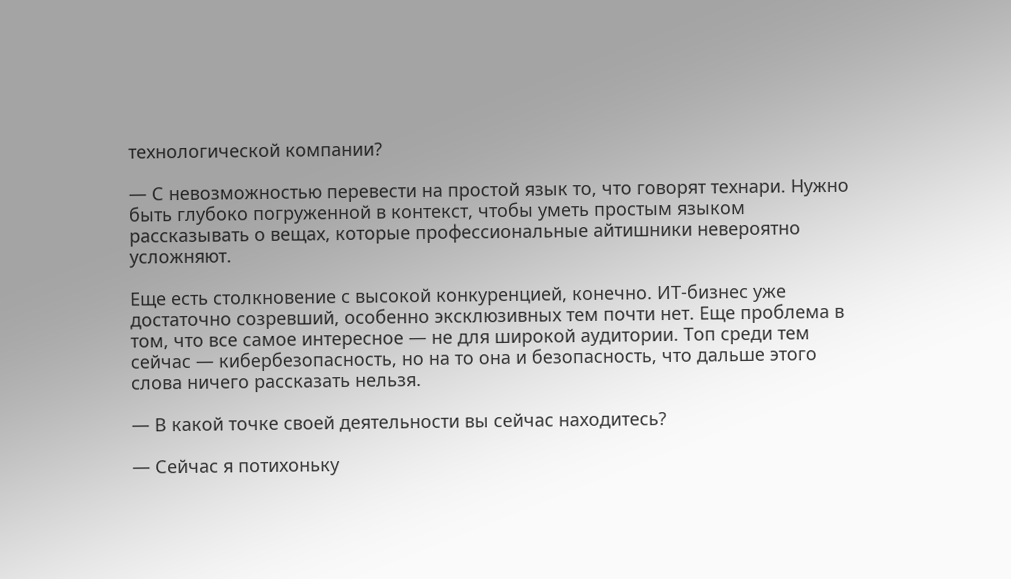технологической компании?

— С невозможностью перевести на простой язык то, что говорят технари. Нужно быть глубоко погруженной в контекст, чтобы уметь простым языком рассказывать о вещах, которые профессиональные айтишники невероятно усложняют.

Еще есть столкновение с высокой конкуренцией, конечно. ИТ-бизнес уже достаточно созревший, особенно эксклюзивных тем почти нет. Еще проблема в том, что все самое интересное — не для широкой аудитории. Топ среди тем сейчас — кибербезопасность, но на то она и безопасность, что дальше этого слова ничего рассказать нельзя.

— В какой точке своей деятельности вы сейчас находитесь?

— Сейчас я потихоньку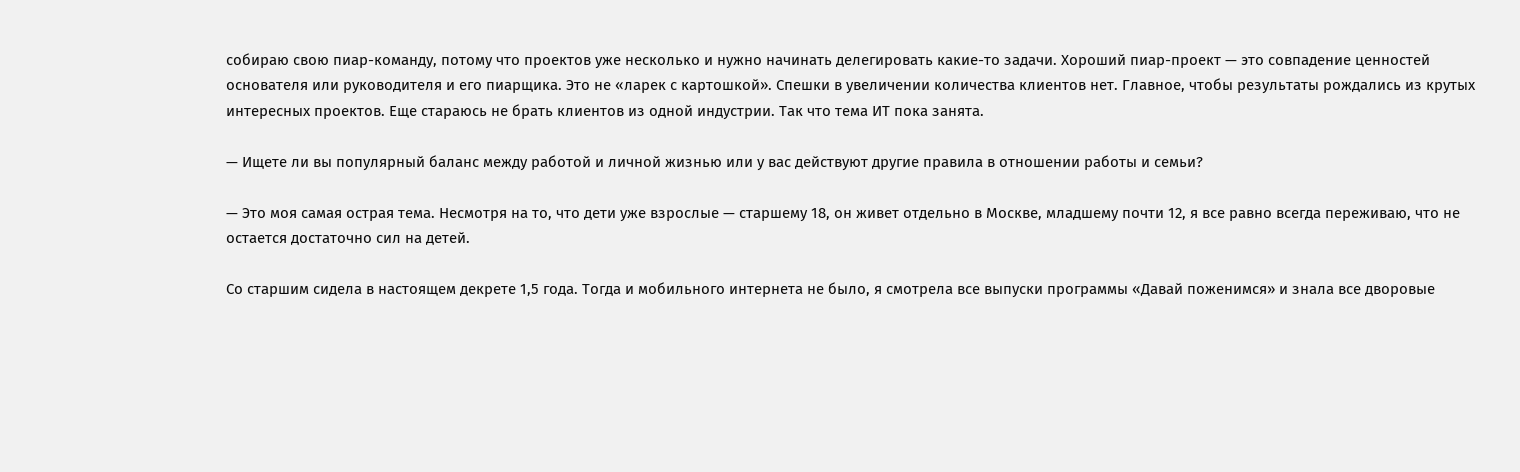собираю свою пиар-команду, потому что проектов уже несколько и нужно начинать делегировать какие-то задачи. Хороший пиар-проект — это совпадение ценностей основателя или руководителя и его пиарщика. Это не «ларек с картошкой». Спешки в увеличении количества клиентов нет. Главное, чтобы результаты рождались из крутых интересных проектов. Еще стараюсь не брать клиентов из одной индустрии. Так что тема ИТ пока занята.

— Ищете ли вы популярный баланс между работой и личной жизнью или у вас действуют другие правила в отношении работы и семьи?

— Это моя самая острая тема. Несмотря на то, что дети уже взрослые — старшему 18, он живет отдельно в Москве, младшему почти 12, я все равно всегда переживаю, что не остается достаточно сил на детей.

Со старшим сидела в настоящем декрете 1,5 года. Тогда и мобильного интернета не было, я смотрела все выпуски программы «Давай поженимся» и знала все дворовые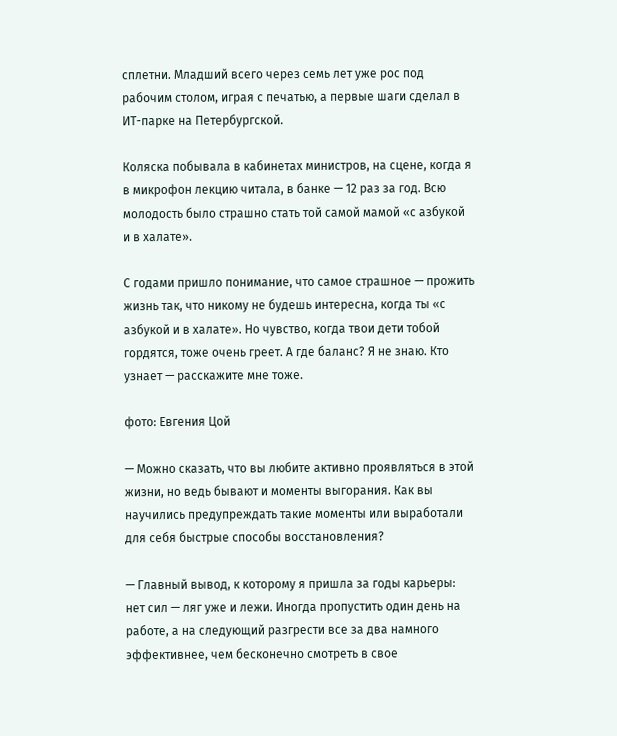сплетни. Младший всего через семь лет уже рос под рабочим столом, играя с печатью, а первые шаги сделал в ИТ-парке на Петербургской.

Коляска побывала в кабинетах министров, на сцене, когда я в микрофон лекцию читала, в банке — 12 раз за год. Всю молодость было страшно стать той самой мамой «с азбукой и в халате».

С годами пришло понимание, что самое страшное — прожить жизнь так, что никому не будешь интересна, когда ты «с азбукой и в халате». Но чувство, когда твои дети тобой гордятся, тоже очень греет. А где баланс? Я не знаю. Кто узнает — расскажите мне тоже.

фото: Евгения Цой

— Можно сказать, что вы любите активно проявляться в этой жизни, но ведь бывают и моменты выгорания. Как вы научились предупреждать такие моменты или выработали для себя быстрые способы восстановления?

— Главный вывод, к которому я пришла за годы карьеры: нет сил — ляг уже и лежи. Иногда пропустить один день на работе, а на следующий разгрести все за два намного эффективнее, чем бесконечно смотреть в свое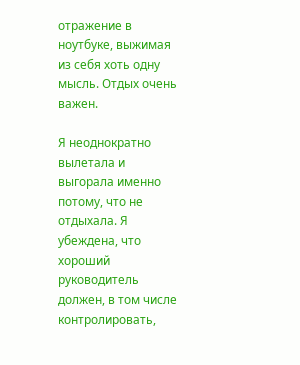отражение в ноутбуке, выжимая из себя хоть одну мысль. Отдых очень важен.

Я неоднократно вылетала и выгорала именно потому, что не отдыхала. Я убеждена, что хороший руководитель должен, в том числе контролировать,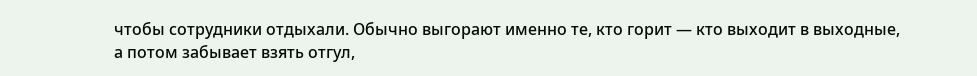чтобы сотрудники отдыхали. Обычно выгорают именно те, кто горит — кто выходит в выходные, а потом забывает взять отгул,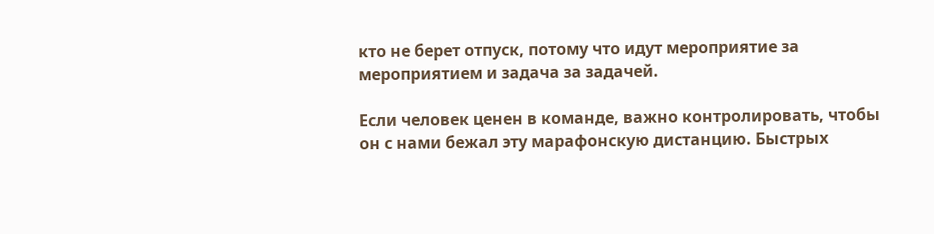кто не берет отпуск, потому что идут мероприятие за мероприятием и задача за задачей.

Если человек ценен в команде, важно контролировать, чтобы он с нами бежал эту марафонскую дистанцию. Быстрых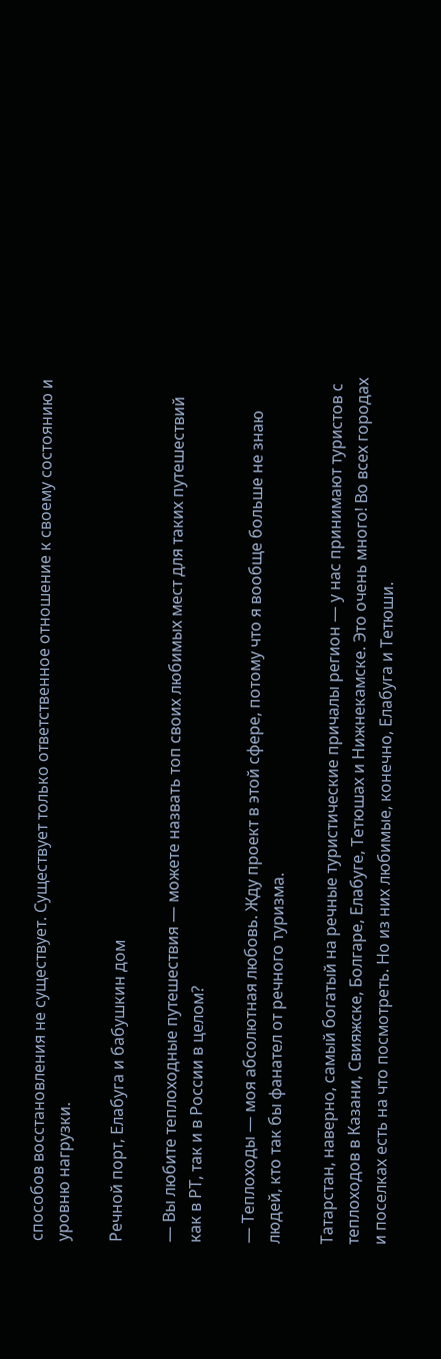способов восстановления не существует. Существует только ответственное отношение к своему состоянию и уровню нагрузки.

Речной порт, Елабуга и бабушкин дом

— Вы любите теплоходные путешествия — можете назвать топ своих любимых мест для таких путешествий как в РТ, так и в России в целом?

— Теплоходы — моя абсолютная любовь. Жду проект в этой сфере, потому что я вообще больше не знаю людей, кто так бы фанател от речного туризма.

Татарстан, наверно, самый богатый на речные туристические причалы регион — у нас принимают туристов с теплоходов в Казани, Свияжске, Болгаре, Елабуге, Тетюшах и Нижнекамске. Это очень много! Во всех городах и поселках есть на что посмотреть. Но из них любимые, конечно, Елабуга и Тетюши.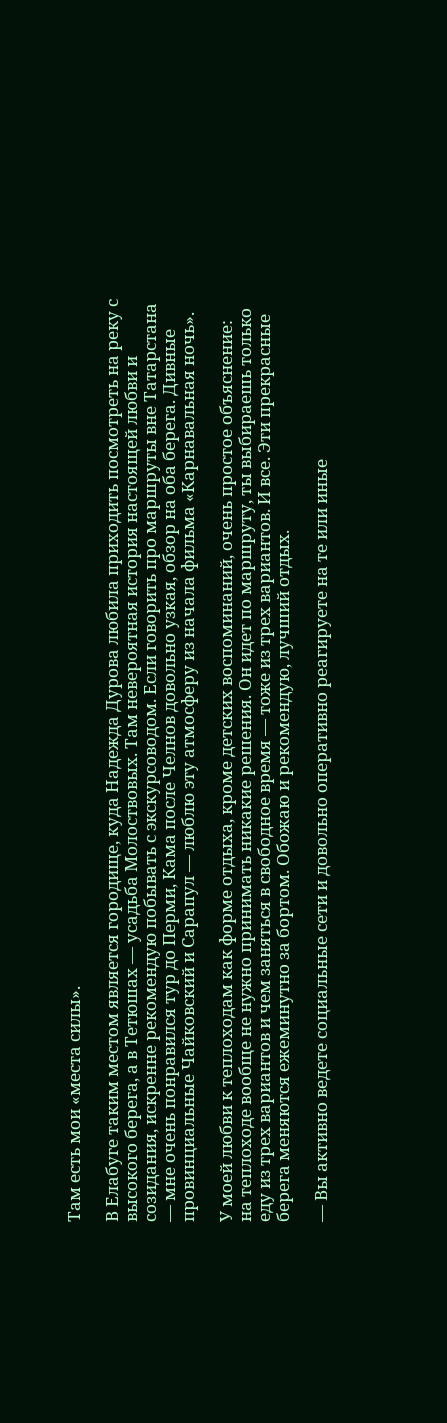Там есть мои «места силы».

В Елабуге таким местом является городище, куда Надежда Дурова любила приходить посмотреть на реку с высокого берега, а в Тетюшах — усадьба Молоствовых. Там невероятная история настоящей любви и созидания, искренне рекомендую побывать с экскурсоводом. Если говорить про маршруты вне Татарстана — мне очень понравился тур до Перми, Кама после Челнов довольно узкая, обзор на оба берега. Дивные провинциальные Чайковский и Сарапул — люблю эту атмосферу из начала фильма «Карнавальная ночь».

У моей любви к теплоходам как форме отдыха, кроме детских воспоминаний, очень простое объяснение: на теплоходе вообще не нужно принимать никакие решения. Он идет по маршруту, ты выбираешь только еду из трех вариантов и чем заняться в свободное время — тоже из трех вариантов. И все. Эти прекрасные берега меняются ежеминутно за бортом. Обожаю и рекомендую, лучший отдых.

— Вы активно ведете социальные сети и довольно оперативно реагируете на те или иные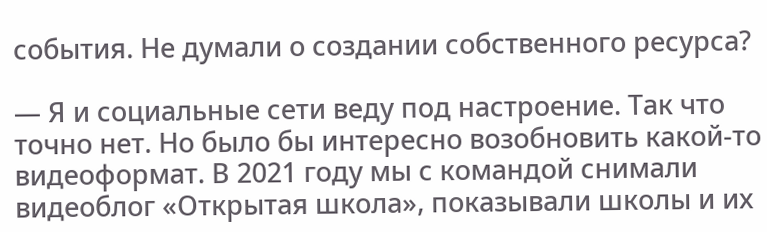события. Не думали о создании собственного ресурса?

— Я и социальные сети веду под настроение. Так что точно нет. Но было бы интересно возобновить какой-то видеоформат. В 2021 году мы с командой снимали видеоблог «Открытая школа», показывали школы и их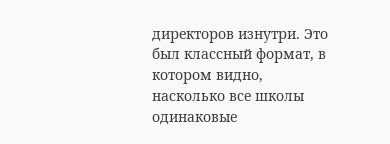директоров изнутри. Это был классный формат, в котором видно, насколько все школы одинаковые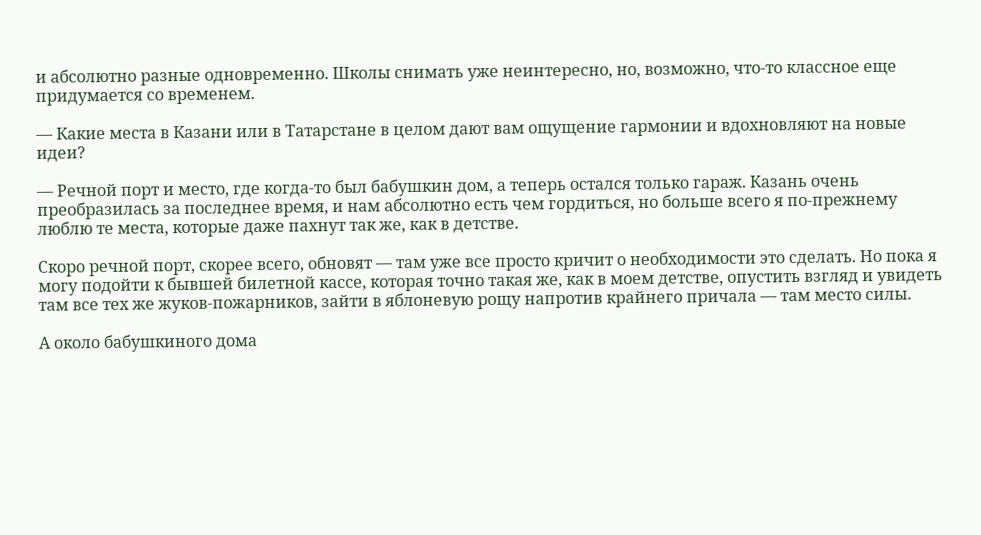и абсолютно разные одновременно. Школы снимать уже неинтересно, но, возможно, что-то классное еще придумается со временем.

— Какие места в Казани или в Татарстане в целом дают вам ощущение гармонии и вдохновляют на новые идеи?

— Речной порт и место, где когда-то был бабушкин дом, а теперь остался только гараж. Казань очень преобразилась за последнее время, и нам абсолютно есть чем гордиться, но больше всего я по-прежнему люблю те места, которые даже пахнут так же, как в детстве.

Скоро речной порт, скорее всего, обновят — там уже все просто кричит о необходимости это сделать. Но пока я могу подойти к бывшей билетной кассе, которая точно такая же, как в моем детстве, опустить взгляд и увидеть там все тех же жуков-пожарников, зайти в яблоневую рощу напротив крайнего причала — там место силы.

А около бабушкиного дома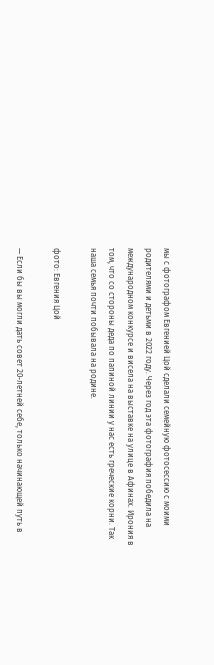мы с фотографом Евгенией Цой сделали семейную фотосессию с моими родителями и детьми в 2022 году. Через год эта фотография победила на международном конкурсе и висела на выставке на улице в Афинах. Ирония в том, что со стороны деда по папиной линии у нас есть греческие корни. Так наша семья почти побывала на родине.

фото: Евгения Цой

— Если бы вы могли дать совет 20-летней себе, только начинающей путь в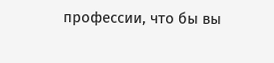профессии, что бы вы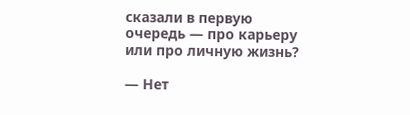сказали в первую очередь — про карьеру или про личную жизнь?

— Нет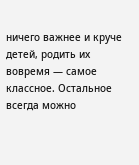ничего важнее и круче детей, родить их вовремя — самое классное. Остальное всегда можно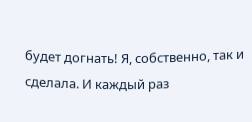будет догнать! Я, собственно, так и сделала. И каждый раз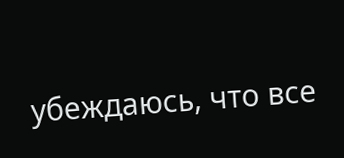убеждаюсь, что все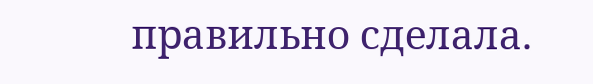правильно сделала.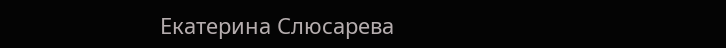Екатерина Слюсарева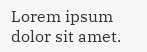Lorem ipsum dolor sit amet.